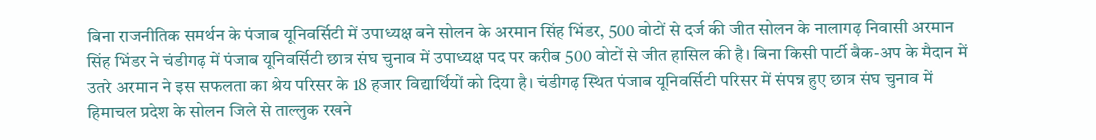बिना राजनीतिक समर्थन के पंजाब यूनिवर्सिटी में उपाध्यक्ष बने सोलन के अरमान सिंह भिंडर, 500 वोटों से दर्ज की जीत सोलन के नालागढ़ निवासी अरमान सिंह भिंडर ने चंडीगढ़ में पंजाब यूनिवर्सिटी छात्र संघ चुनाव में उपाध्यक्ष पद पर करीब 500 वोटों से जीत हासिल की है। बिना किसी पार्टी बैक-अप के मैदान में उतरे अरमान ने इस सफलता का श्रेय परिसर के 18 हजार विद्यार्थियों को दिया है। चंडीगढ़ स्थित पंजाब यूनिवर्सिटी परिसर में संपन्न हुए छात्र संघ चुनाव में हिमाचल प्रदेश के सोलन जिले से ताल्लुक रखने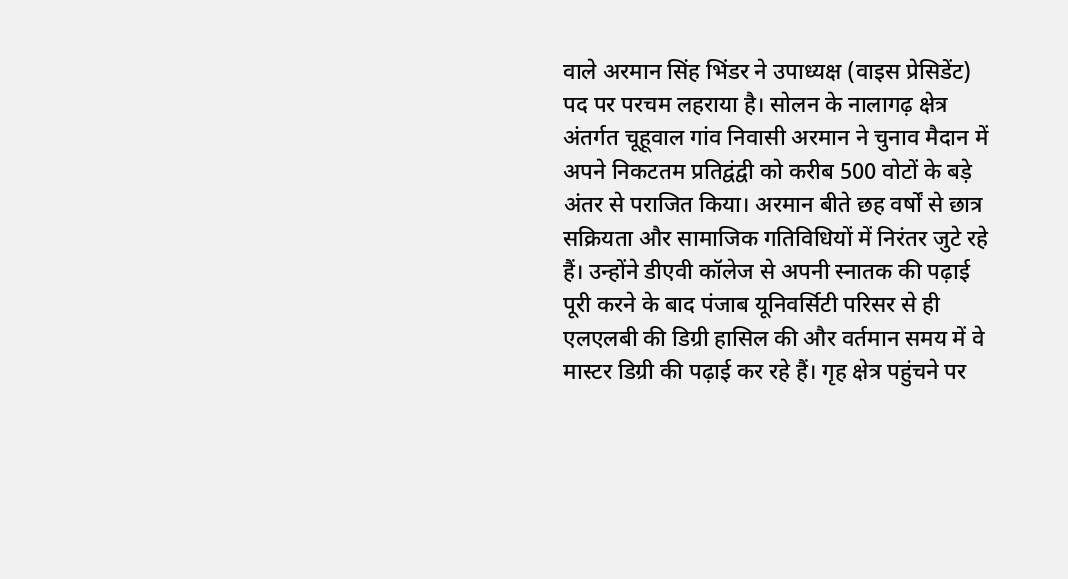वाले अरमान सिंह भिंडर ने उपाध्यक्ष (वाइस प्रेसिडेंट) पद पर परचम लहराया है। सोलन के नालागढ़ क्षेत्र अंतर्गत चूहूवाल गांव निवासी अरमान ने चुनाव मैदान में अपने निकटतम प्रतिद्वंद्वी को करीब 500 वोटों के बड़े अंतर से पराजित किया। अरमान बीते छह वर्षों से छात्र सक्रियता और सामाजिक गतिविधियों में निरंतर जुटे रहे हैं। उन्होंने डीएवी कॉलेज से अपनी स्नातक की पढ़ाई पूरी करने के बाद पंजाब यूनिवर्सिटी परिसर से ही एलएलबी की डिग्री हासिल की और वर्तमान समय में वे मास्टर डिग्री की पढ़ाई कर रहे हैं। गृह क्षेत्र पहुंचने पर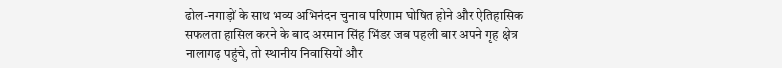ढोल-नगाड़ों के साथ भव्य अभिनंदन चुनाव परिणाम घोषित होने और ऐतिहासिक सफलता हासिल करने के बाद अरमान सिंह भिंडर जब पहली बार अपने गृह क्षेत्र नालागढ़ पहुंचे, तो स्थानीय निवासियों और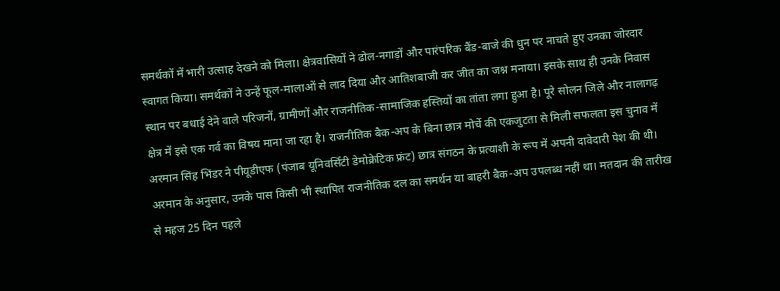समर्थकों में भारी उत्साह देखने को मिला। क्षेत्रवासियों ने ढोल-नगाड़ों और पारंपरिक बैंड-बाजे की धुन पर नाचते हुए उनका जोरदार स्वागत किया। समर्थकों ने उन्हें फूल-मालाओं से लाद दिया और आतिशबाजी कर जीत का जश्न मनाया। इसके साथ ही उनके निवास स्थान पर बधाई देने वाले परिजनों, ग्रामीणों और राजनीतिक-सामाजिक हस्तियों का तांता लगा हुआ है। पूरे सोलन जिले और नालागढ़ क्षेत्र में इसे एक गर्व का विषय माना जा रहा है। राजनीतिक बैक-अप के बिना छात्र मोर्चे की एकजुटता से मिली सफलता इस चुनाव में अरमान सिंह भिंडर ने पीयूडीएफ (पंजाब यूनिवर्सिटी डेमोक्रेटिक फ्रंट) छात्र संगठन के प्रत्याशी के रूप में अपनी दावेदारी पेश की थी। अरमान के अनुसार, उनके पास किसी भी स्थापित राजनीतिक दल का समर्थन या बाहरी बैक-अप उपलब्ध नहीं था। मतदान की तारीख से महज 25 दिन पहले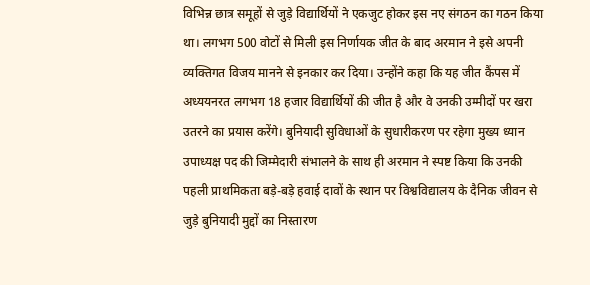विभिन्न छात्र समूहों से जुड़े विद्यार्थियों ने एकजुट होकर इस नए संगठन का गठन किया था। लगभग 500 वोटों से मिली इस निर्णायक जीत के बाद अरमान ने इसे अपनी व्यक्तिगत विजय मानने से इनकार कर दिया। उन्होंने कहा कि यह जीत कैंपस में अध्ययनरत लगभग 18 हजार विद्यार्थियों की जीत है और वे उनकी उम्मीदों पर खरा उतरने का प्रयास करेंगे। बुनियादी सुविधाओं के सुधारीकरण पर रहेगा मुख्य ध्यान उपाध्यक्ष पद की जिम्मेदारी संभालने के साथ ही अरमान ने स्पष्ट किया कि उनकी पहली प्राथमिकता बड़े-बड़े हवाई दावों के स्थान पर विश्वविद्यालय के दैनिक जीवन से जुड़े बुनियादी मुद्दों का निस्तारण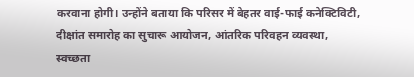करवाना होगी। उन्होंने बताया कि परिसर में बेहतर वाई-फाई कनेक्टिविटी, दीक्षांत समारोह का सुचारू आयोजन, आंतरिक परिवहन व्यवस्था, स्वच्छता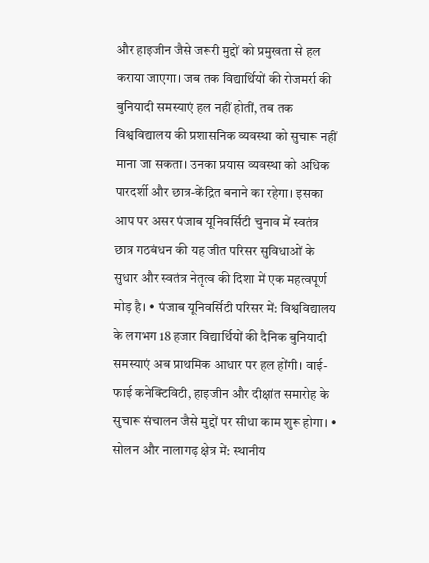और हाइजीन जैसे जरूरी मुद्दों को प्रमुखता से हल कराया जाएगा। जब तक विद्यार्थियों की रोजमर्रा की बुनियादी समस्याएं हल नहीं होतीं, तब तक विश्वविद्यालय की प्रशासनिक व्यवस्था को सुचारू नहीं माना जा सकता। उनका प्रयास व्यवस्था को अधिक पारदर्शी और छात्र-केंद्रित बनाने का रहेगा। इसका आप पर असर पंजाब यूनिवर्सिटी चुनाव में स्वतंत्र छात्र गठबंधन की यह जीत परिसर सुविधाओं के सुधार और स्वतंत्र नेतृत्व की दिशा में एक महत्वपूर्ण मोड़ है। • पंजाब यूनिवर्सिटी परिसर में: विश्वविद्यालय के लगभग 18 हजार विद्यार्थियों की दैनिक बुनियादी समस्याएं अब प्राथमिक आधार पर हल होंगी। वाई-फाई कनेक्टिविटी, हाइजीन और दीक्षांत समारोह के सुचारू संचालन जैसे मुद्दों पर सीधा काम शुरू होगा। • सोलन और नालागढ़ क्षेत्र में: स्थानीय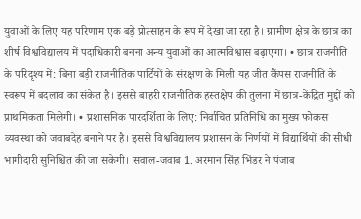युवाओं के लिए यह परिणाम एक बड़े प्रोत्साहन के रूप में देखा जा रहा है। ग्रामीण क्षेत्र के छात्र का शीर्ष विश्वविद्यालय में पदाधिकारी बनना अन्य युवाओं का आत्मविश्वास बढ़ाएगा। • छात्र राजनीति के परिदृश्य में: बिना बड़ी राजनीतिक पार्टियों के संरक्षण के मिली यह जीत कैंपस राजनीति के स्वरूप में बदलाव का संकेत है। इससे बाहरी राजनीतिक हस्तक्षेप की तुलना में छात्र-केंद्रित मुद्दों को प्राथमिकता मिलेगी। • प्रशासनिक पारदर्शिता के लिए: निर्वाचित प्रतिनिधि का मुख्य फोकस व्यवस्था को जवाबदेह बनाने पर है। इससे विश्वविद्यालय प्रशासन के निर्णयों में विद्यार्थियों की सीधी भागीदारी सुनिश्चित की जा सकेगी। सवाल-जवाब 1. अरमान सिंह भिंडर ने पंजाब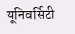यूनिवर्सिटी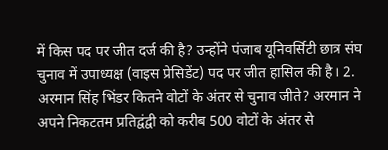में किस पद पर जीत दर्ज की है? उन्होंने पंजाब यूनिवर्सिटी छात्र संघ चुनाव में उपाध्यक्ष (वाइस प्रेसिडेंट) पद पर जीत हासिल की है। 2. अरमान सिंह भिंडर कितने वोटों के अंतर से चुनाव जीते? अरमान ने अपने निकटतम प्रतिद्वंद्वी को करीब 500 वोटों के अंतर से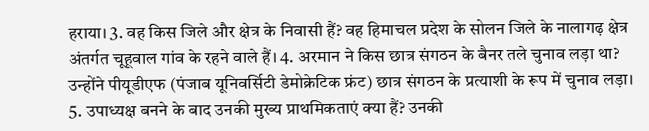हराया। 3. वह किस जिले और क्षेत्र के निवासी हैं? वह हिमाचल प्रदेश के सोलन जिले के नालागढ़ क्षेत्र अंतर्गत चूहूवाल गांव के रहने वाले हैं। 4. अरमान ने किस छात्र संगठन के बैनर तले चुनाव लड़ा था? उन्होंने पीयूडीएफ (पंजाब यूनिवर्सिटी डेमोक्रेटिक फ्रंट) छात्र संगठन के प्रत्याशी के रूप में चुनाव लड़ा। 5. उपाध्यक्ष बनने के बाद उनकी मुख्य प्राथमिकताएं क्या हैं? उनकी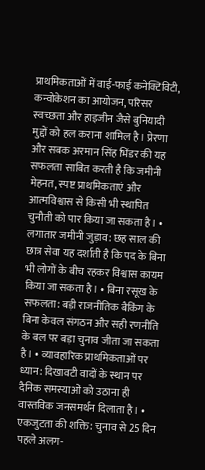प्राथमिकताओं में वाई-फाई कनेक्टिविटी, कन्वोकेशन का आयोजन, परिसर स्वच्छता और हाइजीन जैसे बुनियादी मुद्दों को हल कराना शामिल है। प्रेरणा और सबक अरमान सिंह भिंडर की यह सफलता साबित करती है कि जमीनी मेहनत, स्पष्ट प्राथमिकताएं और आत्मविश्वास से किसी भी स्थापित चुनौती को पार किया जा सकता है। • लगातार जमीनी जुड़ाव: छह साल की छात्र सेवा यह दर्शाती है कि पद के बिना भी लोगों के बीच रहकर विश्वास कायम किया जा सकता है। • बिना रसूख के सफलता: बड़ी राजनीतिक बैकिंग के बिना केवल संगठन और सही रणनीति के बल पर बड़ा चुनाव जीता जा सकता है। • व्यावहारिक प्राथमिकताओं पर ध्यान: दिखावटी वादों के स्थान पर दैनिक समस्याओं को उठाना ही वास्तविक जनसमर्थन दिलाता है। • एकजुटता की शक्ति: चुनाव से 25 दिन पहले अलग-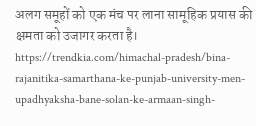अलग समूहों को एक मंच पर लाना सामूहिक प्रयास की क्षमता को उजागर करता है। https://trendkia.com/himachal-pradesh/bina-rajanitika-samarthana-ke-punjab-university-men-upadhyaksha-bane-solan-ke-armaan-singh-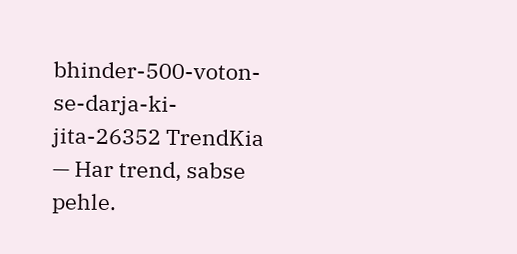bhinder-500-voton-se-darja-ki-jita-26352 TrendKia — Har trend, sabse pehle.